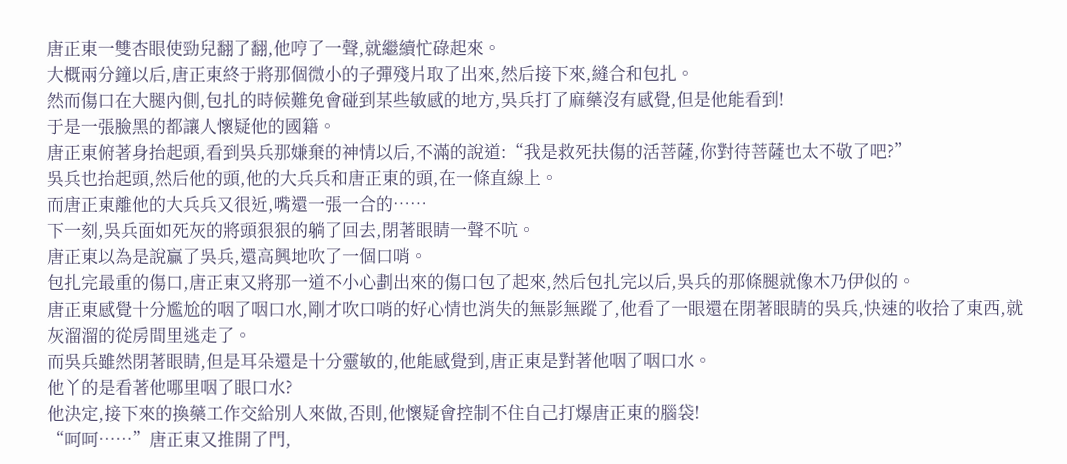唐正東一雙杏眼使勁兒翻了翻,他哼了一聲,就繼續忙碌起來。
大概兩分鐘以后,唐正東終于將那個微小的子彈殘片取了出來,然后接下來,縫合和包扎。
然而傷口在大腿內側,包扎的時候難免會碰到某些敏感的地方,吳兵打了麻藥沒有感覺,但是他能看到!
于是一張臉黑的都讓人懷疑他的國籍。
唐正東俯著身抬起頭,看到吳兵那嫌棄的神情以后,不滿的說道:“我是救死扶傷的活菩薩,你對待菩薩也太不敬了吧?”
吳兵也抬起頭,然后他的頭,他的大兵兵和唐正東的頭,在一條直線上。
而唐正東離他的大兵兵又很近,嘴還一張一合的……
下一刻,吳兵面如死灰的將頭狠狠的躺了回去,閉著眼睛一聲不吭。
唐正東以為是說贏了吳兵,還高興地吹了一個口哨。
包扎完最重的傷口,唐正東又將那一道不小心劃出來的傷口包了起來,然后包扎完以后,吳兵的那條腿就像木乃伊似的。
唐正東感覺十分尷尬的咽了咽口水,剛才吹口哨的好心情也消失的無影無蹤了,他看了一眼還在閉著眼睛的吳兵,快速的收拾了東西,就灰溜溜的從房間里逃走了。
而吳兵雖然閉著眼睛,但是耳朵還是十分靈敏的,他能感覺到,唐正東是對著他咽了咽口水。
他丫的是看著他哪里咽了眼口水?
他決定,接下來的換藥工作交給別人來做,否則,他懷疑會控制不住自己打爆唐正東的腦袋!
“呵呵……”唐正東又推開了門,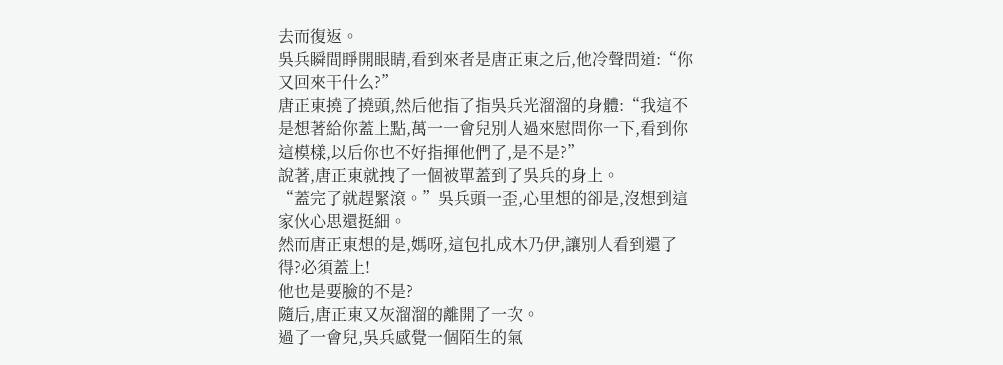去而復返。
吳兵瞬間睜開眼睛,看到來者是唐正東之后,他冷聲問道:“你又回來干什么?”
唐正東撓了撓頭,然后他指了指吳兵光溜溜的身體:“我這不是想著給你蓋上點,萬一一會兒別人過來慰問你一下,看到你這模樣,以后你也不好指揮他們了,是不是?”
說著,唐正東就拽了一個被單蓋到了吳兵的身上。
“蓋完了就趕緊滾。”吳兵頭一歪,心里想的卻是,沒想到這家伙心思還挺細。
然而唐正東想的是,媽呀,這包扎成木乃伊,讓別人看到還了得?必須蓋上!
他也是要臉的不是?
隨后,唐正東又灰溜溜的離開了一次。
過了一會兒,吳兵感覺一個陌生的氣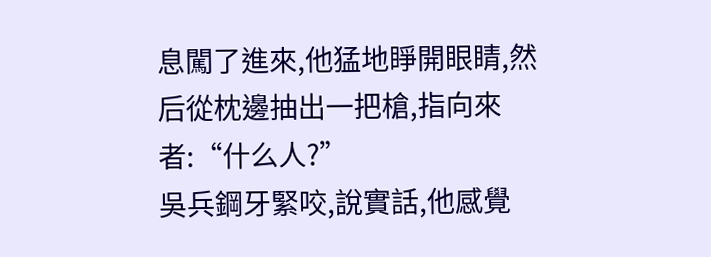息闖了進來,他猛地睜開眼睛,然后從枕邊抽出一把槍,指向來者:“什么人?”
吳兵鋼牙緊咬,說實話,他感覺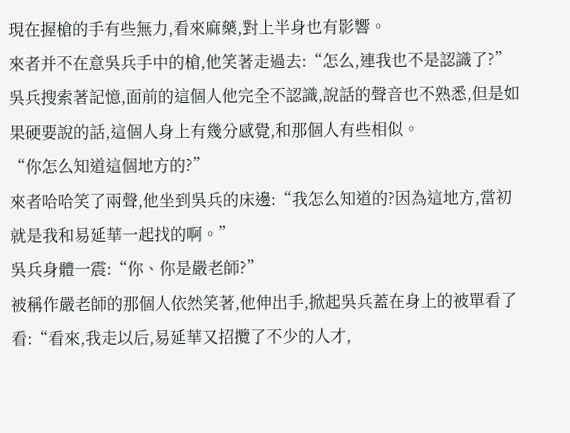現在握槍的手有些無力,看來麻藥,對上半身也有影響。
來者并不在意吳兵手中的槍,他笑著走過去:“怎么,連我也不是認識了?”
吳兵搜索著記憶,面前的這個人他完全不認識,說話的聲音也不熟悉,但是如果硬要說的話,這個人身上有幾分感覺,和那個人有些相似。
“你怎么知道這個地方的?”
來者哈哈笑了兩聲,他坐到吳兵的床邊:“我怎么知道的?因為這地方,當初就是我和易延華一起找的啊。”
吳兵身體一震:“你、你是嚴老師?”
被稱作嚴老師的那個人依然笑著,他伸出手,掀起吳兵蓋在身上的被單看了看:“看來,我走以后,易延華又招攬了不少的人才,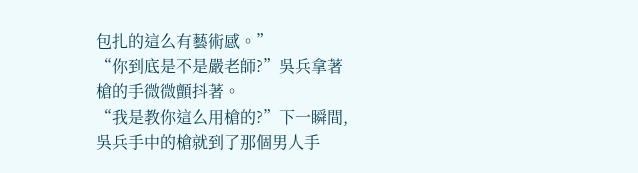包扎的這么有藝術感。”
“你到底是不是嚴老師?”吳兵拿著槍的手微微顫抖著。
“我是教你這么用槍的?”下一瞬間,吳兵手中的槍就到了那個男人手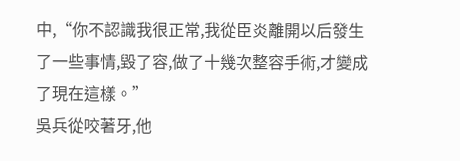中,“你不認識我很正常,我從臣炎離開以后發生了一些事情,毀了容,做了十幾次整容手術,才變成了現在這樣。”
吳兵從咬著牙,他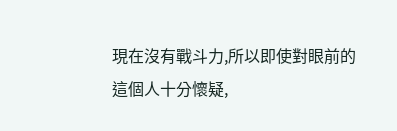現在沒有戰斗力,所以即使對眼前的這個人十分懷疑,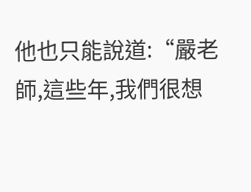他也只能說道:“嚴老師,這些年,我們很想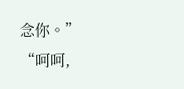念你。”
“呵呵,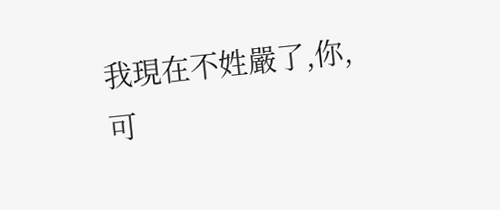我現在不姓嚴了,你,可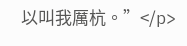以叫我厲杭。”</p>